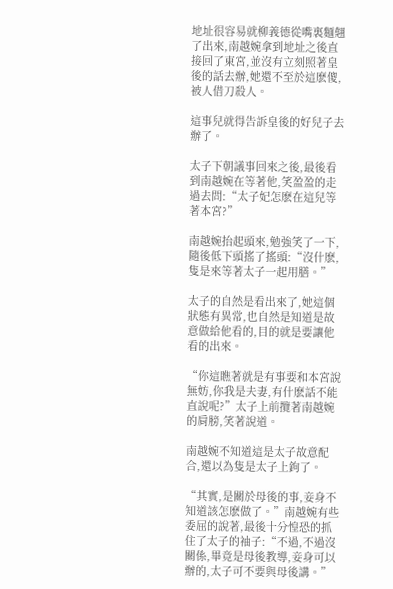地址很容易就柳義德從嘴裏麵翹了出來,南越婉拿到地址之後直接回了東宮,並沒有立刻照著皇後的話去辦,她還不至於這麽傻,被人借刀殺人。

這事兒就得告訴皇後的好兒子去辦了。

太子下朝議事回來之後,最後看到南越婉在等著他,笑盈盈的走過去問:“太子妃怎麽在這兒等著本宮?”

南越婉抬起頭來,勉強笑了一下,隨後低下頭搖了搖頭:“沒什麽,隻是來等著太子一起用膳。”

太子的自然是看出來了,她這個狀態有異常,也自然是知道是故意做給他看的,目的就是要讓他看的出來。

“你這瞧著就是有事要和本宮說無妨,你我是夫妻,有什麽話不能直說呢?”太子上前攬著南越婉的肩膀,笑著說道。

南越婉不知道這是太子故意配合,還以為隻是太子上鉤了。

“其實,是關於母後的事,妾身不知道該怎麽做了。”南越婉有些委屈的說著,最後十分惶恐的抓住了太子的袖子:“不過,不過沒關係,畢竟是母後教導,妾身可以辦的,太子可不要與母後講。”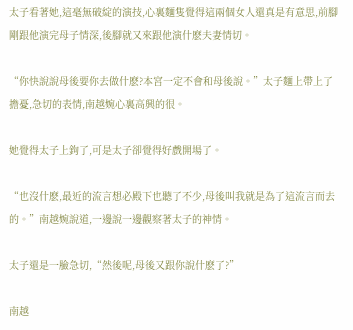太子看著她,這毫無破綻的演技,心裏麵隻覺得這兩個女人還真是有意思,前腳剛跟他演完母子情深,後腳就又來跟他演什麽夫妻情切。

“你快說說母後要你去做什麽?本宮一定不會和母後說。”太子麵上帶上了擔憂,急切的表情,南越婉心裏高興的很。

她覺得太子上鉤了,可是太子卻覺得好戲開場了。

“也沒什麽,最近的流言想必殿下也聽了不少,母後叫我就是為了這流言而去的。”南越婉說道,一邊說一邊觀察著太子的神情。

太子還是一臉急切,“然後呢,母後又跟你說什麽了?”

南越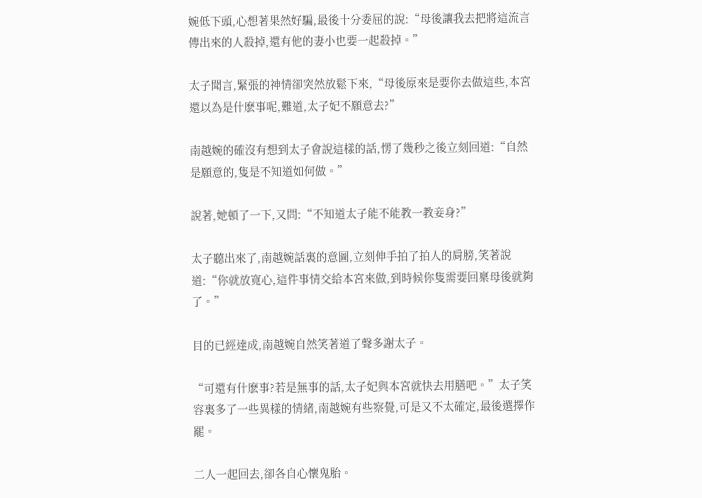婉低下頭,心想著果然好騙,最後十分委屈的說:“母後讓我去把將這流言傳出來的人殺掉,還有他的妻小也要一起殺掉。”

太子聞言,緊張的神情卻突然放鬆下來,“母後原來是要你去做這些,本宮還以為是什麽事呢,難道,太子妃不願意去?”

南越婉的確沒有想到太子會說這樣的話,愣了幾秒之後立刻回道:“自然是願意的,隻是不知道如何做。”

說著,她頓了一下,又問:“不知道太子能不能教一教妾身?”

太子聽出來了,南越婉話裏的意圖,立刻伸手拍了拍人的肩膀,笑著說道:“你就放寬心,這件事情交給本宮來做,到時候你隻需要回稟母後就夠了。”

目的已經達成,南越婉自然笑著道了聲多謝太子。

“可還有什麽事?若是無事的話,太子妃與本宮就快去用膳吧。”太子笑容裏多了一些異樣的情緒,南越婉有些察覺,可是又不太確定,最後選擇作罷。

二人一起回去,卻各自心懷鬼胎。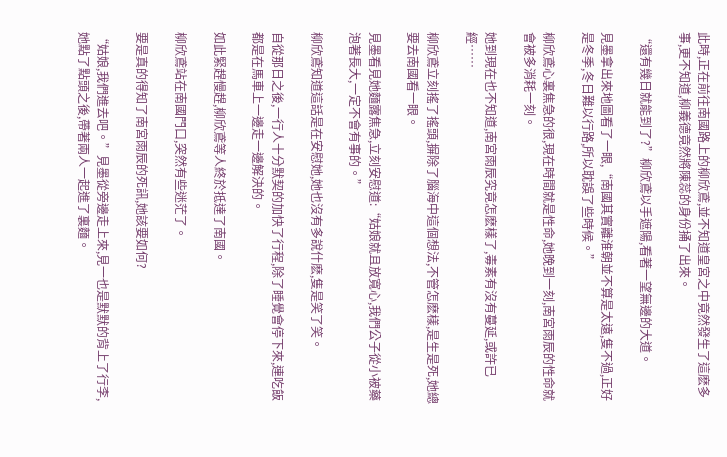此時,正在前往南國路上的柳欣鳶,並不知道皇宮之中竟然發生了這麽多事,更不知道,柳義德竟然將陳蕊的身份捅了出來。

“還有幾日就能到了?”柳欣鳶以手遮陽,看著一望無邊的大道。

見墨拿出來地圖看了一眼,“南國其實離淮朝並不算是太遠,隻不過,正好是冬季,冬日難以行路,所以耽誤了些時候。”

柳欣鳶心裏焦急的很,現在時間就是性命,她晚到一刻,南宮雨辰的性命就會被多消耗一刻。

她到現在也不知道,南宮雨辰究竟怎麽樣了,毒素有沒有蔓延,或許已經……

柳欣鳶立刻搖了搖頭,摒除了腦海中這個想法,不管怎麽樣,是生是死,她總要去南國看一眼。

見墨看見她麵露焦急,立刻安慰道:“姑娘就且放寬心,我們公子從小被藥泡著長大,一定不會有事的。”

柳欣鳶知道這話是在安慰她,她也沒有多說什麽,隻是笑了笑。

自從那日之後,一行人十分默契的加快了行程,除了睡覺會停下來,連吃飯都是在馬車上一邊走一邊解決的。

如此緊趕慢趕,柳欣鳶等人終於抵達了南國。

柳欣鳶站在南國門口,突然有些迷茫了。

要是真的得知了南宮雨辰的死訊,她該要如何?

“姑娘,我們進去吧。”見墨從旁邊走上來,見一也是默默的背上了行李,她點了點頭之後,帶著兩人一起進了裏麵。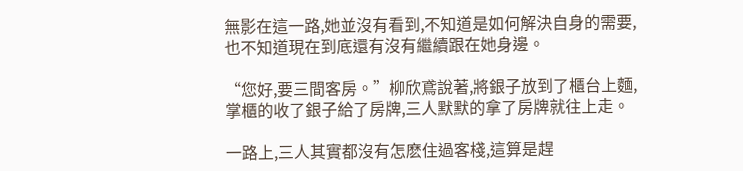無影在這一路,她並沒有看到,不知道是如何解決自身的需要,也不知道現在到底還有沒有繼續跟在她身邊。

“您好,要三間客房。”柳欣鳶說著,將銀子放到了櫃台上麵,掌櫃的收了銀子給了房牌,三人默默的拿了房牌就往上走。

一路上,三人其實都沒有怎麽住過客棧,這算是趕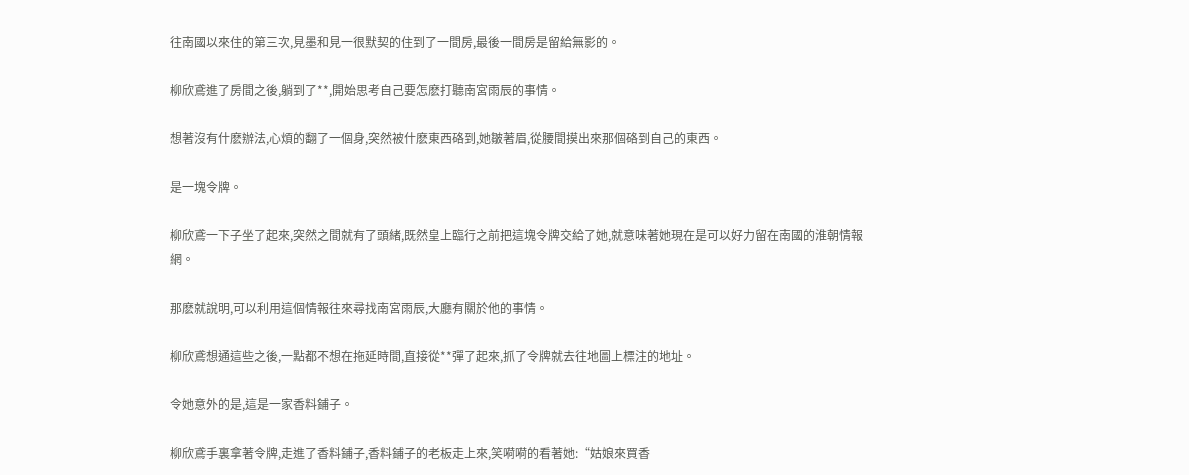往南國以來住的第三次,見墨和見一很默契的住到了一間房,最後一間房是留給無影的。

柳欣鳶進了房間之後,躺到了**,開始思考自己要怎麽打聽南宮雨辰的事情。

想著沒有什麽辦法,心煩的翻了一個身,突然被什麽東西硌到,她皺著眉,從腰間摸出來那個硌到自己的東西。

是一塊令牌。

柳欣鳶一下子坐了起來,突然之間就有了頭緒,既然皇上臨行之前把這塊令牌交給了她,就意味著她現在是可以好力留在南國的淮朝情報網。

那麽就說明,可以利用這個情報往來尋找南宮雨辰,大廳有關於他的事情。

柳欣鳶想通這些之後,一點都不想在拖延時間,直接從**彈了起來,抓了令牌就去往地圖上標注的地址。

令她意外的是,這是一家香料鋪子。

柳欣鳶手裏拿著令牌,走進了香料鋪子,香料鋪子的老板走上來,笑嗬嗬的看著她:“姑娘來買香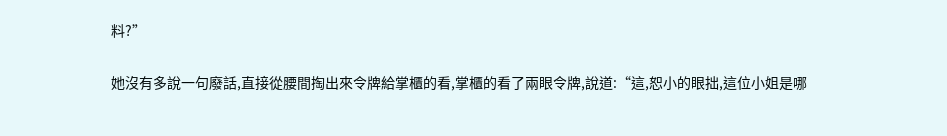料?”

她沒有多說一句廢話,直接從腰間掏出來令牌給掌櫃的看,掌櫃的看了兩眼令牌,說道:“這,恕小的眼拙,這位小姐是哪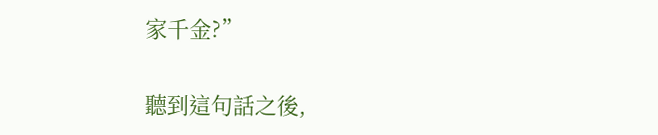家千金?”

聽到這句話之後,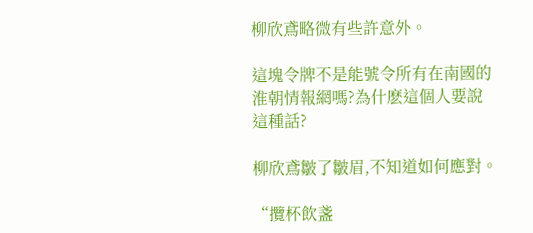柳欣鳶略微有些許意外。

這塊令牌不是能號令所有在南國的淮朝情報網嗎?為什麽這個人要說這種話?

柳欣鳶皺了皺眉,不知道如何應對。

“攬杯飲盞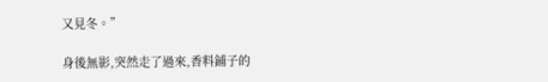又見冬。”

身後無影,突然走了過來,香料鋪子的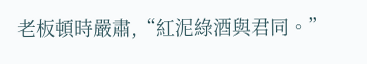老板頓時嚴肅,“紅泥綠酒與君同。”